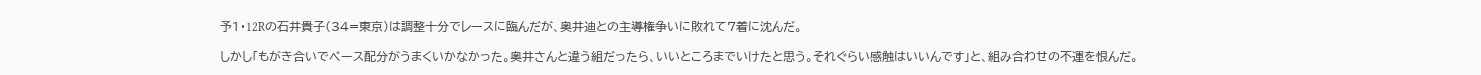予1・12Rの石井貴子(34=東京)は調整十分でレースに臨んだが、奥井迪との主導権争いに敗れて7着に沈んだ。

しかし「もがき合いでペース配分がうまくいかなかった。奥井さんと違う組だったら、いいところまでいけたと思う。それぐらい感触はいいんです」と、組み合わせの不運を恨んだ。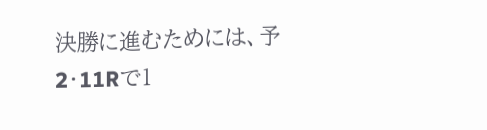決勝に進むためには、予2・11Rで1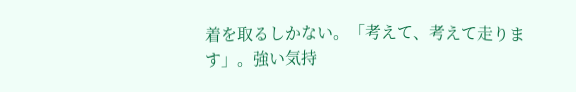着を取るしかない。「考えて、考えて走ります」。強い気持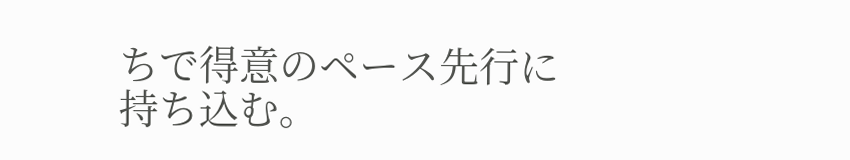ちで得意のペース先行に持ち込む。